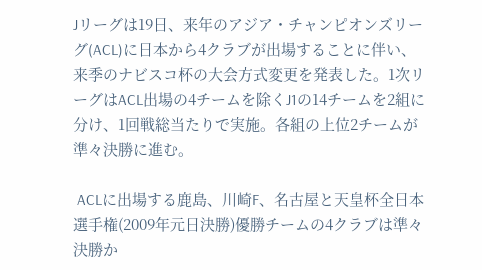Jリーグは19日、来年のアジア・チャンピオンズリーグ(ACL)に日本から4クラブが出場することに伴い、来季のナビスコ杯の大会方式変更を発表した。1次リーグはACL出場の4チームを除くJ1の14チームを2組に分け、1回戦総当たりで実施。各組の上位2チームが準々決勝に進む。

 ACLに出場する鹿島、川崎F、名古屋と天皇杯全日本選手権(2009年元日決勝)優勝チームの4クラブは準々決勝か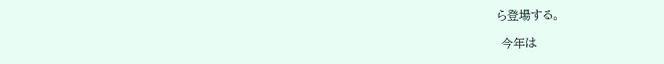ら登場する。

 今年は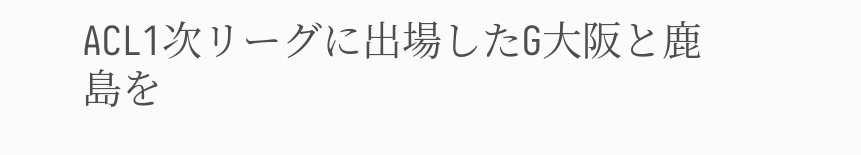ACL1次リーグに出場したG大阪と鹿島を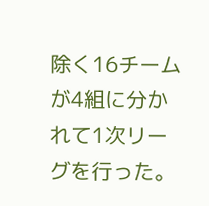除く16チームが4組に分かれて1次リーグを行った。